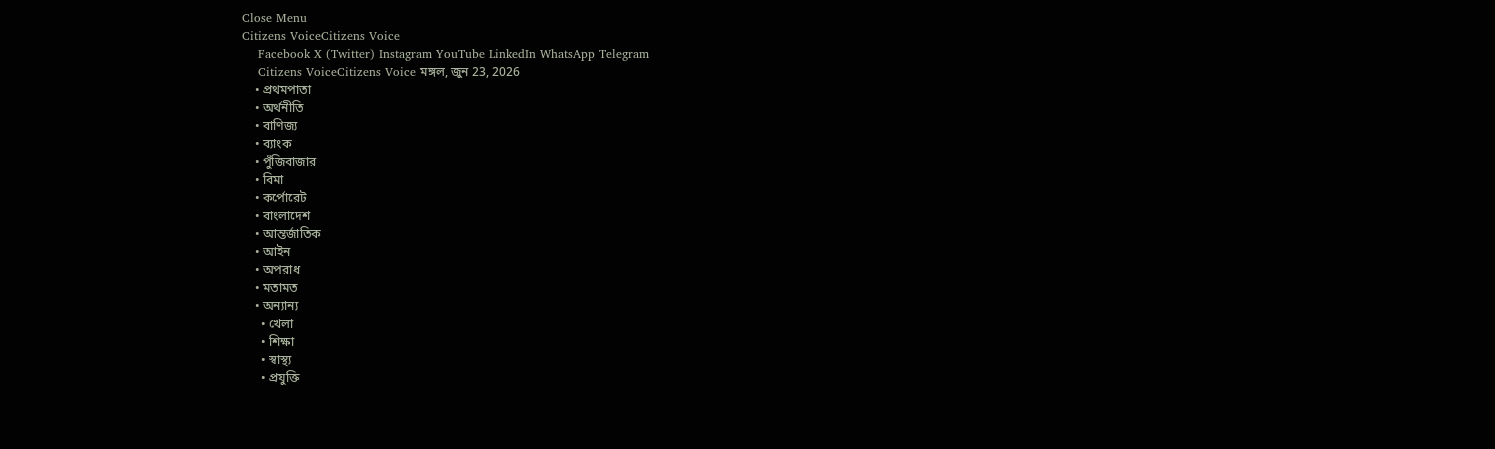Close Menu
Citizens VoiceCitizens Voice
    Facebook X (Twitter) Instagram YouTube LinkedIn WhatsApp Telegram
    Citizens VoiceCitizens Voice মঙ্গল, জুন 23, 2026
    • প্রথমপাতা
    • অর্থনীতি
    • বাণিজ্য
    • ব্যাংক
    • পুঁজিবাজার
    • বিমা
    • কর্পোরেট
    • বাংলাদেশ
    • আন্তর্জাতিক
    • আইন
    • অপরাধ
    • মতামত
    • অন্যান্য
      • খেলা
      • শিক্ষা
      • স্বাস্থ্য
      • প্রযুক্তি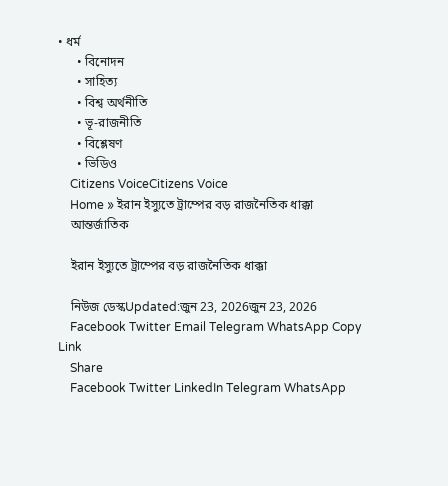• ধর্ম
      • বিনোদন
      • সাহিত্য
      • বিশ্ব অর্থনীতি
      • ভূ-রাজনীতি
      • বিশ্লেষণ
      • ভিডিও
    Citizens VoiceCitizens Voice
    Home » ইরান ইস্যুতে ট্রাম্পের বড় রাজনৈতিক ধাক্কা
    আন্তর্জাতিক

    ইরান ইস্যুতে ট্রাম্পের বড় রাজনৈতিক ধাক্কা

    নিউজ ডেস্কUpdated:জুন 23, 2026জুন 23, 2026
    Facebook Twitter Email Telegram WhatsApp Copy Link
    Share
    Facebook Twitter LinkedIn Telegram WhatsApp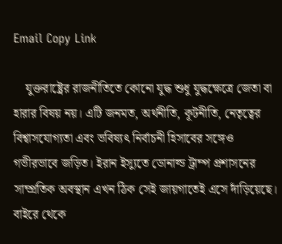Email Copy Link

    যুক্তরাষ্ট্রের রাজনীতিতে কোনো যুদ্ধ শুধু যুদ্ধক্ষেত্রে জেতা বা হারার বিষয় নয়। এটি জনমত, অর্থনীতি, কূটনীতি, নেতৃত্বের বিশ্বাসযোগ্যতা এবং ভবিষ্যৎ নির্বাচনী হিসাবের সঙ্গেও গভীরভাবে জড়িত। ইরান ইস্যুতে ডোনাল্ড ট্রাম্প প্রশাসনের সাম্প্রতিক অবস্থান এখন ঠিক সেই জায়গাতেই এসে দাঁড়িয়েছে। বাইরে থেকে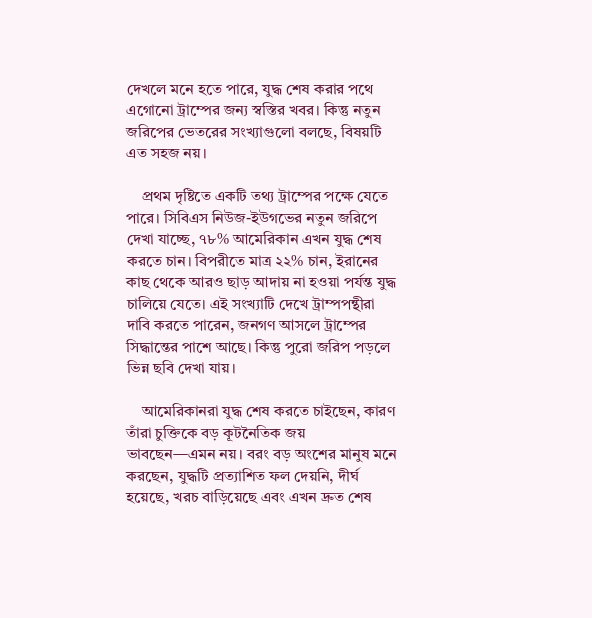দেখলে মনে হতে পারে, যুদ্ধ শেষ করার পথে এগোনো ট্রাম্পের জন্য স্বস্তির খবর। কিন্তু নতুন জরিপের ভেতরের সংখ্যাগুলো বলছে, বিষয়টি এত সহজ নয়।

    প্রথম দৃষ্টিতে একটি তথ্য ট্রাম্পের পক্ষে যেতে পারে। সিবিএস নিউজ-ইউগভের নতুন জরিপে দেখা যাচ্ছে, ৭৮% আমেরিকান এখন যুদ্ধ শেষ করতে চান। বিপরীতে মাত্র ২২% চান, ইরানের কাছ থেকে আরও ছাড় আদায় না হওয়া পর্যন্ত যুদ্ধ চালিয়ে যেতে। এই সংখ্যাটি দেখে ট্রাম্পপন্থীরা দাবি করতে পারেন, জনগণ আসলে ট্রাম্পের সিদ্ধান্তের পাশে আছে। কিন্তু পুরো জরিপ পড়লে ভিন্ন ছবি দেখা যায়।

    আমেরিকানরা যুদ্ধ শেষ করতে চাইছেন, কারণ তাঁরা চুক্তিকে বড় কূটনৈতিক জয় ভাবছেন—এমন নয়। বরং বড় অংশের মানুষ মনে করছেন, যুদ্ধটি প্রত্যাশিত ফল দেয়নি, দীর্ঘ হয়েছে, খরচ বাড়িয়েছে এবং এখন দ্রুত শেষ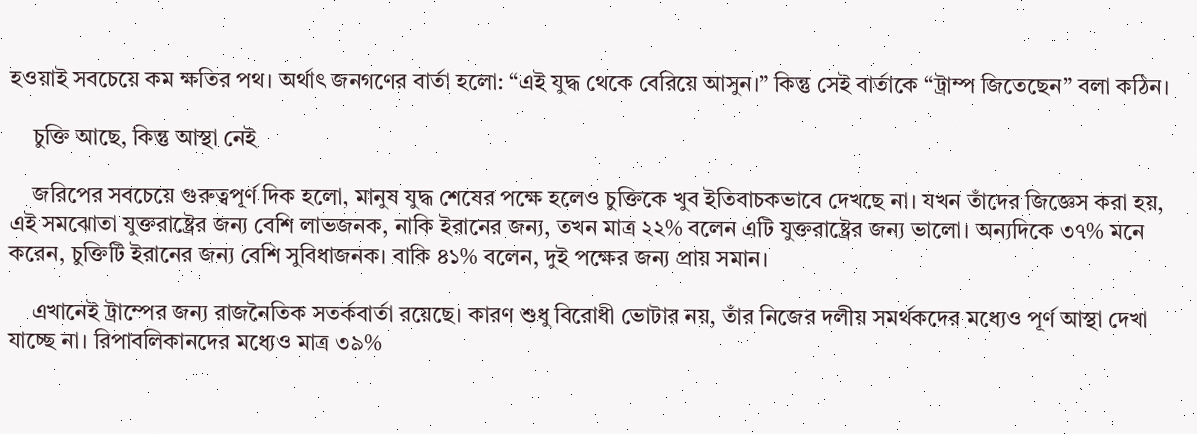হওয়াই সবচেয়ে কম ক্ষতির পথ। অর্থাৎ জনগণের বার্তা হলো: “এই যুদ্ধ থেকে বেরিয়ে আসুন।” কিন্তু সেই বার্তাকে “ট্রাম্প জিতেছেন” বলা কঠিন।

    চুক্তি আছে, কিন্তু আস্থা নেই

    জরিপের সবচেয়ে গুরুত্বপূর্ণ দিক হলো, মানুষ যুদ্ধ শেষের পক্ষে হলেও চুক্তিকে খুব ইতিবাচকভাবে দেখছে না। যখন তাঁদের জিজ্ঞেস করা হয়, এই সমঝোতা যুক্তরাষ্ট্রের জন্য বেশি লাভজনক, নাকি ইরানের জন্য, তখন মাত্র ২২% বলেন এটি যুক্তরাষ্ট্রের জন্য ভালো। অন্যদিকে ৩৭% মনে করেন, চুক্তিটি ইরানের জন্য বেশি সুবিধাজনক। বাকি ৪১% বলেন, দুই পক্ষের জন্য প্রায় সমান।

    এখানেই ট্রাম্পের জন্য রাজনৈতিক সতর্কবার্তা রয়েছে। কারণ শুধু বিরোধী ভোটার নয়, তাঁর নিজের দলীয় সমর্থকদের মধ্যেও পূর্ণ আস্থা দেখা যাচ্ছে না। রিপাবলিকানদের মধ্যেও মাত্র ৩৯%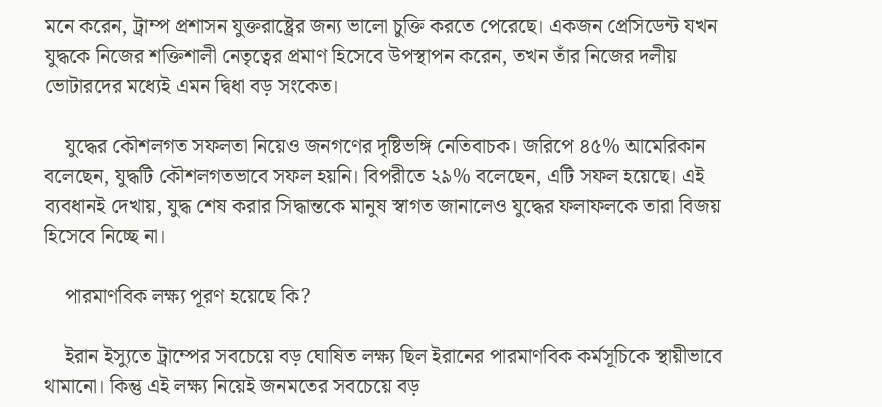মনে করেন, ট্রাম্প প্রশাসন যুক্তরাষ্ট্রের জন্য ভালো চুক্তি করতে পেরেছে। একজন প্রেসিডেন্ট যখন যুদ্ধকে নিজের শক্তিশালী নেতৃত্বের প্রমাণ হিসেবে উপস্থাপন করেন, তখন তাঁর নিজের দলীয় ভোটারদের মধ্যেই এমন দ্বিধা বড় সংকেত।

    যুদ্ধের কৌশলগত সফলতা নিয়েও জনগণের দৃষ্টিভঙ্গি নেতিবাচক। জরিপে ৪৫% আমেরিকান বলেছেন, যুদ্ধটি কৌশলগতভাবে সফল হয়নি। বিপরীতে ২৯% বলেছেন, এটি সফল হয়েছে। এই ব্যবধানই দেখায়, যুদ্ধ শেষ করার সিদ্ধান্তকে মানুষ স্বাগত জানালেও যুদ্ধের ফলাফলকে তারা বিজয় হিসেবে নিচ্ছে না।

    পারমাণবিক লক্ষ্য পূরণ হয়েছে কি?

    ইরান ইস্যুতে ট্রাম্পের সবচেয়ে বড় ঘোষিত লক্ষ্য ছিল ইরানের পারমাণবিক কর্মসূচিকে স্থায়ীভাবে থামানো। কিন্তু এই লক্ষ্য নিয়েই জনমতের সবচেয়ে বড়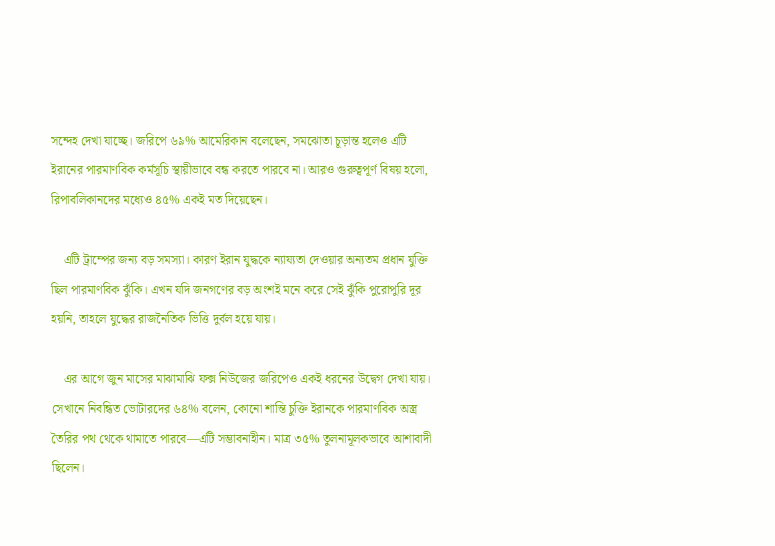সন্দেহ দেখা যাচ্ছে। জরিপে ৬৯% আমেরিকান বলেছেন, সমঝোতা চূড়ান্ত হলেও এটি ইরানের পারমাণবিক কর্মসূচি স্থায়ীভাবে বন্ধ করতে পারবে না। আরও গুরুত্বপূর্ণ বিষয় হলো, রিপাবলিকানদের মধ্যেও ৪৫% একই মত দিয়েছেন।

    এটি ট্রাম্পের জন্য বড় সমস্যা। কারণ ইরান যুদ্ধকে ন্যায্যতা দেওয়ার অন্যতম প্রধান যুক্তি ছিল পারমাণবিক ঝুঁকি। এখন যদি জনগণের বড় অংশই মনে করে সেই ঝুঁকি পুরোপুরি দূর হয়নি, তাহলে যুদ্ধের রাজনৈতিক ভিত্তি দুর্বল হয়ে যায়।

    এর আগে জুন মাসের মাঝামাঝি ফক্স নিউজের জরিপেও একই ধরনের উদ্বেগ দেখা যায়। সেখানে নিবন্ধিত ভোটারদের ৬৪% বলেন, কোনো শান্তি চুক্তি ইরানকে পারমাণবিক অস্ত্র তৈরির পথ থেকে থামাতে পারবে—এটি সম্ভাবনাহীন। মাত্র ৩৫% তুলনামূলকভাবে আশাবাদী ছিলেন।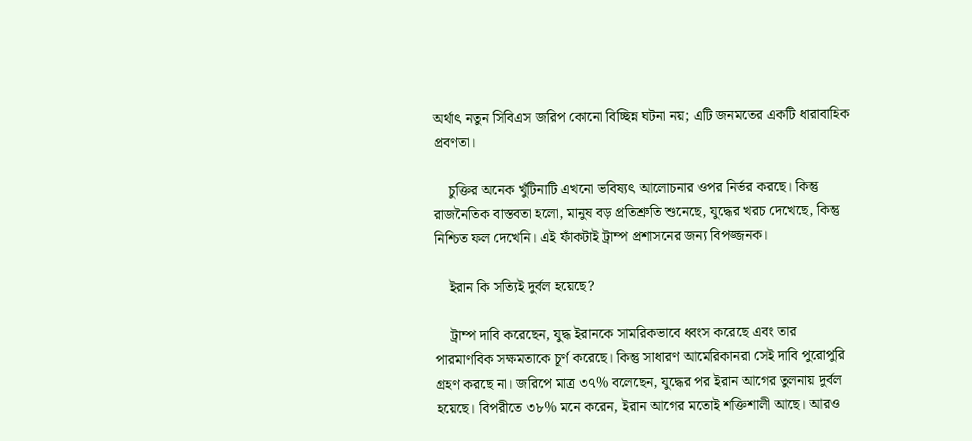অর্থাৎ নতুন সিবিএস জরিপ কোনো বিচ্ছিন্ন ঘটনা নয়; এটি জনমতের একটি ধারাবাহিক প্রবণতা।

    চুক্তির অনেক খুঁটিনাটি এখনো ভবিষ্যৎ আলোচনার ওপর নির্ভর করছে। কিন্তু রাজনৈতিক বাস্তবতা হলো, মানুষ বড় প্রতিশ্রুতি শুনেছে, যুদ্ধের খরচ দেখেছে, কিন্তু নিশ্চিত ফল দেখেনি। এই ফাঁকটাই ট্রাম্প প্রশাসনের জন্য বিপজ্জনক।

    ইরান কি সত্যিই দুর্বল হয়েছে?

    ট্রাম্প দাবি করেছেন, যুদ্ধ ইরানকে সামরিকভাবে ধ্বংস করেছে এবং তার পারমাণবিক সক্ষমতাকে চূর্ণ করেছে। কিন্তু সাধারণ আমেরিকানরা সেই দাবি পুরোপুরি গ্রহণ করছে না। জরিপে মাত্র ৩৭% বলেছেন, যুদ্ধের পর ইরান আগের তুলনায় দুর্বল হয়েছে। বিপরীতে ৩৮% মনে করেন, ইরান আগের মতোই শক্তিশালী আছে। আরও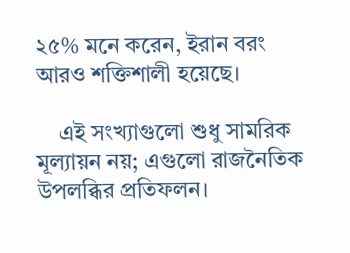২৫% মনে করেন, ইরান বরং আরও শক্তিশালী হয়েছে।

    এই সংখ্যাগুলো শুধু সামরিক মূল্যায়ন নয়; এগুলো রাজনৈতিক উপলব্ধির প্রতিফলন।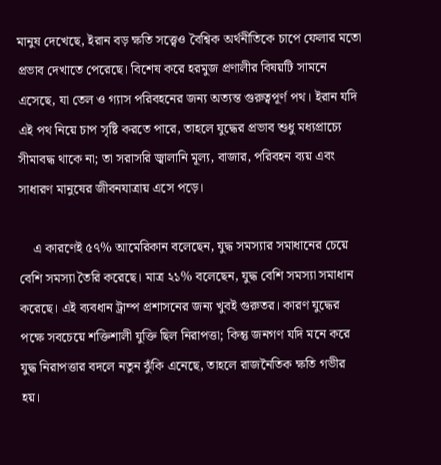মানুষ দেখেছে, ইরান বড় ক্ষতি সত্ত্বেও বৈশ্বিক অর্থনীতিকে চাপে ফেলার মতো প্রভাব দেখাতে পেরেছে। বিশেষ করে হরমুজ প্রণালীর বিষয়টি সামনে এসেছে, যা তেল ও গ্যাস পরিবহনের জন্য অত্যন্ত গুরুত্বপূর্ণ পথ। ইরান যদি এই পথ নিয়ে চাপ সৃষ্টি করতে পারে, তাহলে যুদ্ধের প্রভাব শুধু মধ্যপ্রাচ্যে সীমাবদ্ধ থাকে না; তা সরাসরি জ্বালানি মূল্য, বাজার, পরিবহন ব্যয় এবং সাধারণ মানুষের জীবনযাত্রায় এসে পড়ে।

    এ কারণেই ৫৭% আমেরিকান বলেছেন, যুদ্ধ সমস্যার সমাধানের চেয়ে বেশি সমস্যা তৈরি করেছে। মাত্র ২১% বলেছেন, যুদ্ধ বেশি সমস্যা সমাধান করেছে। এই ব্যবধান ট্রাম্প প্রশাসনের জন্য খুবই গুরুতর। কারণ যুদ্ধের পক্ষে সবচেয়ে শক্তিশালী যুক্তি ছিল নিরাপত্তা; কিন্তু জনগণ যদি মনে করে যুদ্ধ নিরাপত্তার বদলে নতুন ঝুঁকি এনেছে, তাহলে রাজনৈতিক ক্ষতি গভীর হয়।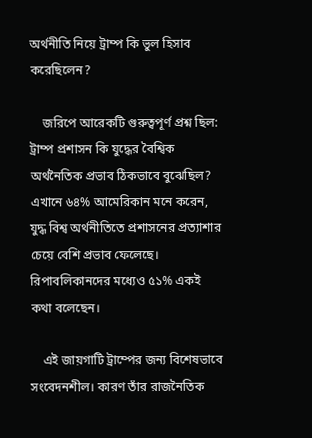অর্থনীতি নিয়ে ট্রাম্প কি ভুল হিসাব করেছিলেন?

    জরিপে আরেকটি গুরুত্বপূর্ণ প্রশ্ন ছিল: ট্রাম্প প্রশাসন কি যুদ্ধের বৈশ্বিক অর্থনৈতিক প্রভাব ঠিকভাবে বুঝেছিল? এখানে ৬৪% আমেরিকান মনে করেন, যুদ্ধ বিশ্ব অর্থনীতিতে প্রশাসনের প্রত্যাশার চেয়ে বেশি প্রভাব ফেলেছে। রিপাবলিকানদের মধ্যেও ৫১% একই কথা বলেছেন।

    এই জায়গাটি ট্রাম্পের জন্য বিশেষভাবে সংবেদনশীল। কারণ তাঁর রাজনৈতিক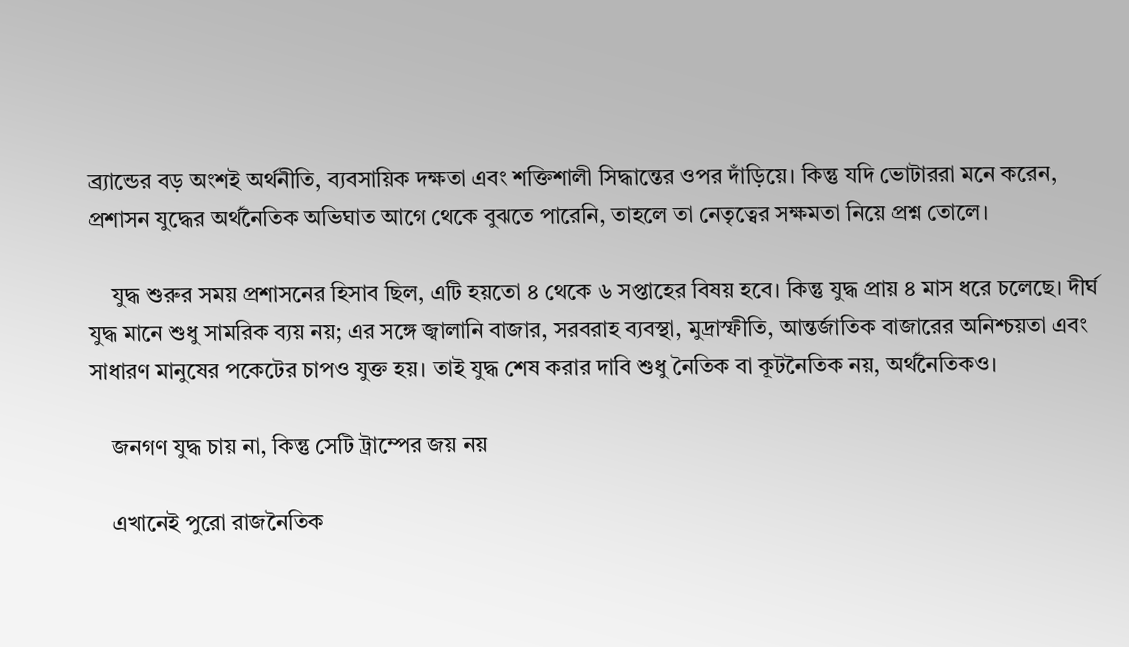ব্র্যান্ডের বড় অংশই অর্থনীতি, ব্যবসায়িক দক্ষতা এবং শক্তিশালী সিদ্ধান্তের ওপর দাঁড়িয়ে। কিন্তু যদি ভোটাররা মনে করেন, প্রশাসন যুদ্ধের অর্থনৈতিক অভিঘাত আগে থেকে বুঝতে পারেনি, তাহলে তা নেতৃত্বের সক্ষমতা নিয়ে প্রশ্ন তোলে।

    যুদ্ধ শুরুর সময় প্রশাসনের হিসাব ছিল, এটি হয়তো ৪ থেকে ৬ সপ্তাহের বিষয় হবে। কিন্তু যুদ্ধ প্রায় ৪ মাস ধরে চলেছে। দীর্ঘ যুদ্ধ মানে শুধু সামরিক ব্যয় নয়; এর সঙ্গে জ্বালানি বাজার, সরবরাহ ব্যবস্থা, মুদ্রাস্ফীতি, আন্তর্জাতিক বাজারের অনিশ্চয়তা এবং সাধারণ মানুষের পকেটের চাপও যুক্ত হয়। তাই যুদ্ধ শেষ করার দাবি শুধু নৈতিক বা কূটনৈতিক নয়, অর্থনৈতিকও।

    জনগণ যুদ্ধ চায় না, কিন্তু সেটি ট্রাম্পের জয় নয়

    এখানেই পুরো রাজনৈতিক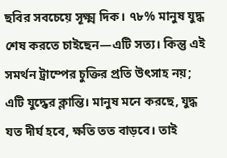ছবির সবচেয়ে সূক্ষ্ম দিক। ৭৮% মানুষ যুদ্ধ শেষ করতে চাইছেন—এটি সত্য। কিন্তু এই সমর্থন ট্রাম্পের চুক্তির প্রতি উৎসাহ নয়; এটি যুদ্ধের ক্লান্তি। মানুষ মনে করছে, যুদ্ধ যত দীর্ঘ হবে, ক্ষতি তত বাড়বে। তাই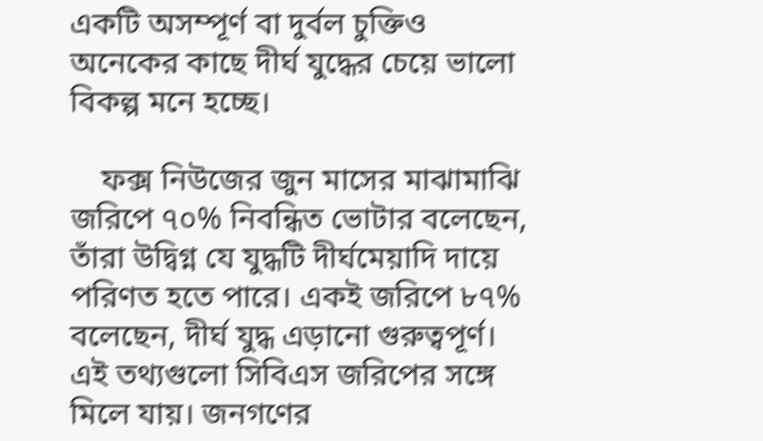একটি অসম্পূর্ণ বা দুর্বল চুক্তিও অনেকের কাছে দীর্ঘ যুদ্ধের চেয়ে ভালো বিকল্প মনে হচ্ছে।

    ফক্স নিউজের জুন মাসের মাঝামাঝি জরিপে ৭০% নিবন্ধিত ভোটার বলেছেন, তাঁরা উদ্বিগ্ন যে যুদ্ধটি দীর্ঘমেয়াদি দায়ে পরিণত হতে পারে। একই জরিপে ৮৭% বলেছেন, দীর্ঘ যুদ্ধ এড়ানো গুরুত্বপূর্ণ। এই তথ্যগুলো সিবিএস জরিপের সঙ্গে মিলে যায়। জনগণের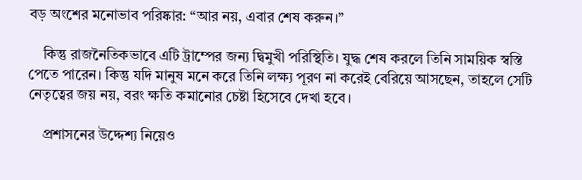বড় অংশের মনোভাব পরিষ্কার: “আর নয়, এবার শেষ করুন।”

    কিন্তু রাজনৈতিকভাবে এটি ট্রাম্পের জন্য দ্বিমুখী পরিস্থিতি। যুদ্ধ শেষ করলে তিনি সাময়িক স্বস্তি পেতে পারেন। কিন্তু যদি মানুষ মনে করে তিনি লক্ষ্য পূরণ না করেই বেরিয়ে আসছেন, তাহলে সেটি নেতৃত্বের জয় নয়, বরং ক্ষতি কমানোর চেষ্টা হিসেবে দেখা হবে।

    প্রশাসনের উদ্দেশ্য নিয়েও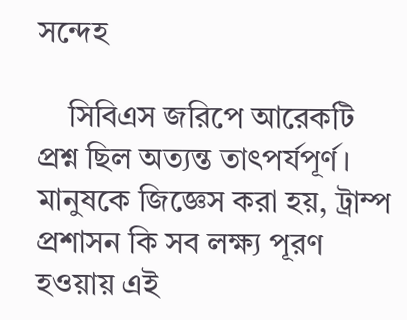সন্দেহ

    সিবিএস জরিপে আরেকটি প্রশ্ন ছিল অত্যন্ত তাৎপর্যপূর্ণ। মানুষকে জিজ্ঞেস করা হয়, ট্রাম্প প্রশাসন কি সব লক্ষ্য পূরণ হওয়ায় এই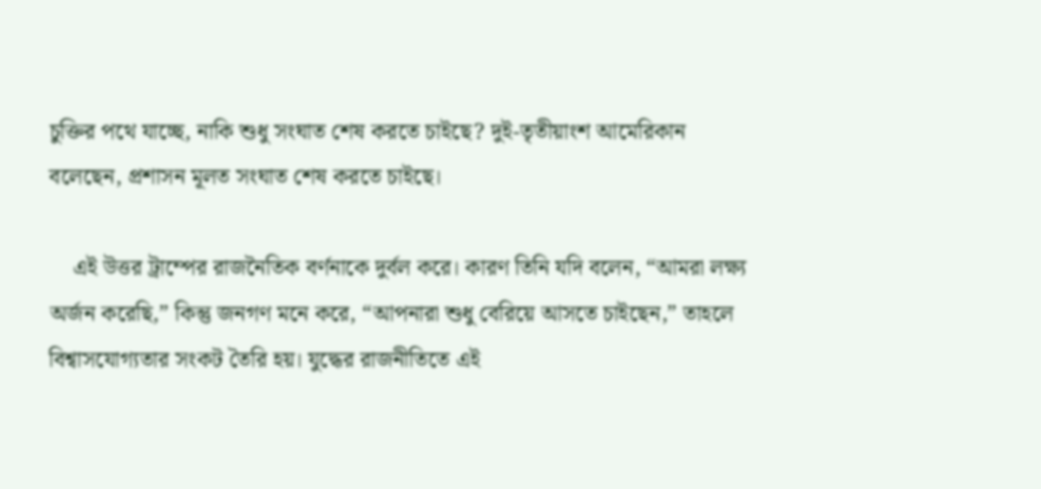চুক্তির পথে যাচ্ছে, নাকি শুধু সংঘাত শেষ করতে চাইছে? দুই-তৃতীয়াংশ আমেরিকান বলেছেন, প্রশাসন মূলত সংঘাত শেষ করতে চাইছে।

    এই উত্তর ট্রাম্পের রাজনৈতিক বর্ণনাকে দুর্বল করে। কারণ তিনি যদি বলেন, “আমরা লক্ষ্য অর্জন করেছি,” কিন্তু জনগণ মনে করে, “আপনারা শুধু বেরিয়ে আসতে চাইছেন,” তাহলে বিশ্বাসযোগ্যতার সংকট তৈরি হয়। যুদ্ধের রাজনীতিতে এই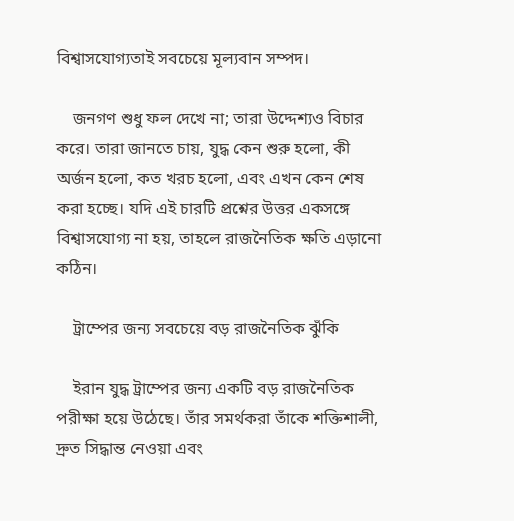বিশ্বাসযোগ্যতাই সবচেয়ে মূল্যবান সম্পদ।

    জনগণ শুধু ফল দেখে না; তারা উদ্দেশ্যও বিচার করে। তারা জানতে চায়, যুদ্ধ কেন শুরু হলো, কী অর্জন হলো, কত খরচ হলো, এবং এখন কেন শেষ করা হচ্ছে। যদি এই চারটি প্রশ্নের উত্তর একসঙ্গে বিশ্বাসযোগ্য না হয়, তাহলে রাজনৈতিক ক্ষতি এড়ানো কঠিন।

    ট্রাম্পের জন্য সবচেয়ে বড় রাজনৈতিক ঝুঁকি

    ইরান যুদ্ধ ট্রাম্পের জন্য একটি বড় রাজনৈতিক পরীক্ষা হয়ে উঠেছে। তাঁর সমর্থকরা তাঁকে শক্তিশালী, দ্রুত সিদ্ধান্ত নেওয়া এবং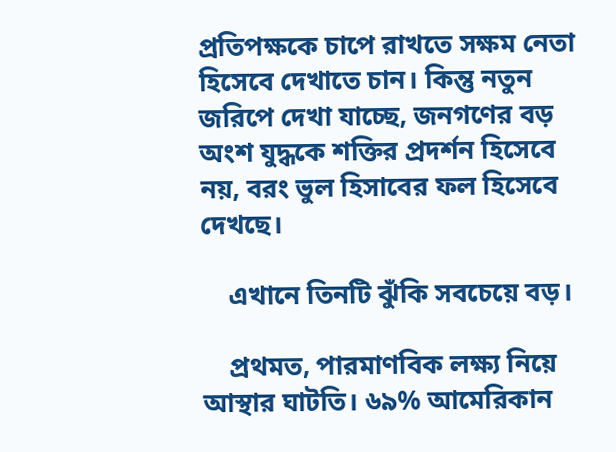প্রতিপক্ষকে চাপে রাখতে সক্ষম নেতা হিসেবে দেখাতে চান। কিন্তু নতুন জরিপে দেখা যাচ্ছে, জনগণের বড় অংশ যুদ্ধকে শক্তির প্রদর্শন হিসেবে নয়, বরং ভুল হিসাবের ফল হিসেবে দেখছে।

    এখানে তিনটি ঝুঁকি সবচেয়ে বড়।

    প্রথমত, পারমাণবিক লক্ষ্য নিয়ে আস্থার ঘাটতি। ৬৯% আমেরিকান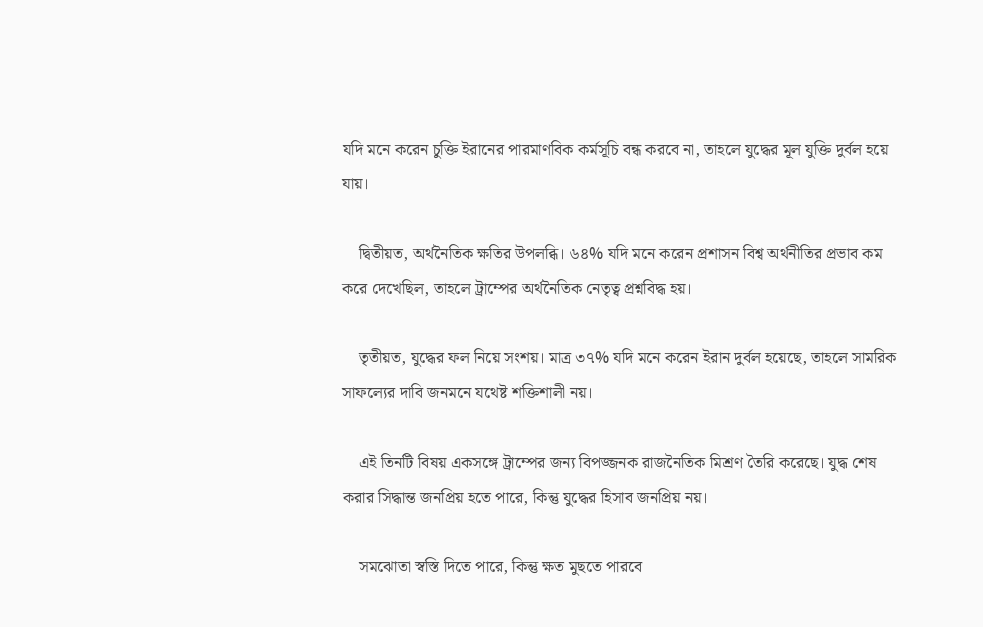যদি মনে করেন চুক্তি ইরানের পারমাণবিক কর্মসূচি বন্ধ করবে না, তাহলে যুদ্ধের মূল যুক্তি দুর্বল হয়ে যায়।

    দ্বিতীয়ত, অর্থনৈতিক ক্ষতির উপলব্ধি। ৬৪% যদি মনে করেন প্রশাসন বিশ্ব অর্থনীতির প্রভাব কম করে দেখেছিল, তাহলে ট্রাম্পের অর্থনৈতিক নেতৃত্ব প্রশ্নবিদ্ধ হয়।

    তৃতীয়ত, যুদ্ধের ফল নিয়ে সংশয়। মাত্র ৩৭% যদি মনে করেন ইরান দুর্বল হয়েছে, তাহলে সামরিক সাফল্যের দাবি জনমনে যথেষ্ট শক্তিশালী নয়।

    এই তিনটি বিষয় একসঙ্গে ট্রাম্পের জন্য বিপজ্জনক রাজনৈতিক মিশ্রণ তৈরি করেছে। যুদ্ধ শেষ করার সিদ্ধান্ত জনপ্রিয় হতে পারে, কিন্তু যুদ্ধের হিসাব জনপ্রিয় নয়।

    সমঝোতা স্বস্তি দিতে পারে, কিন্তু ক্ষত মুছতে পারবে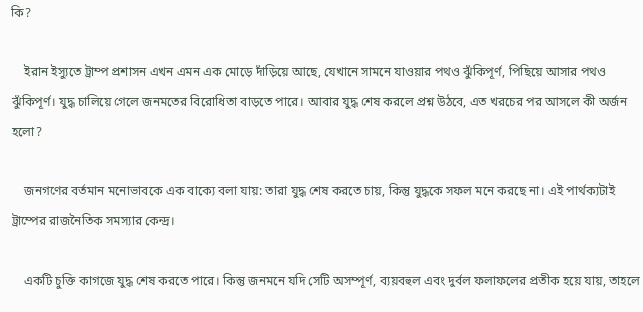কি?

    ইরান ইস্যুতে ট্রাম্প প্রশাসন এখন এমন এক মোড়ে দাঁড়িয়ে আছে, যেখানে সামনে যাওয়ার পথও ঝুঁকিপূর্ণ, পিছিয়ে আসার পথও ঝুঁকিপূর্ণ। যুদ্ধ চালিয়ে গেলে জনমতের বিরোধিতা বাড়তে পারে। আবার যুদ্ধ শেষ করলে প্রশ্ন উঠবে, এত খরচের পর আসলে কী অর্জন হলো?

    জনগণের বর্তমান মনোভাবকে এক বাক্যে বলা যায়: তারা যুদ্ধ শেষ করতে চায়, কিন্তু যুদ্ধকে সফল মনে করছে না। এই পার্থক্যটাই ট্রাম্পের রাজনৈতিক সমস্যার কেন্দ্র।

    একটি চুক্তি কাগজে যুদ্ধ শেষ করতে পারে। কিন্তু জনমনে যদি সেটি অসম্পূর্ণ, ব্যয়বহুল এবং দুর্বল ফলাফলের প্রতীক হয়ে যায়, তাহলে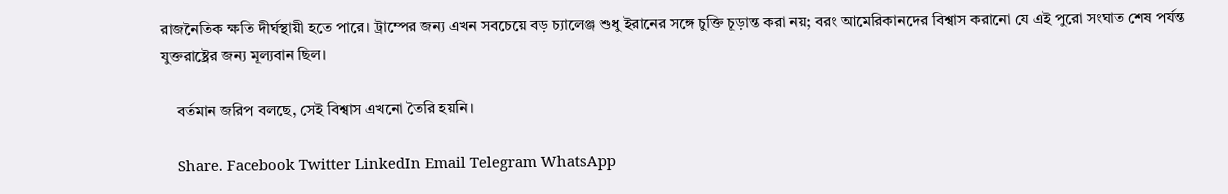রাজনৈতিক ক্ষতি দীর্ঘস্থায়ী হতে পারে। ট্রাম্পের জন্য এখন সবচেয়ে বড় চ্যালেঞ্জ শুধু ইরানের সঙ্গে চুক্তি চূড়ান্ত করা নয়; বরং আমেরিকানদের বিশ্বাস করানো যে এই পুরো সংঘাত শেষ পর্যন্ত যুক্তরাষ্ট্রের জন্য মূল্যবান ছিল।

    বর্তমান জরিপ বলছে, সেই বিশ্বাস এখনো তৈরি হয়নি।

    Share. Facebook Twitter LinkedIn Email Telegram WhatsApp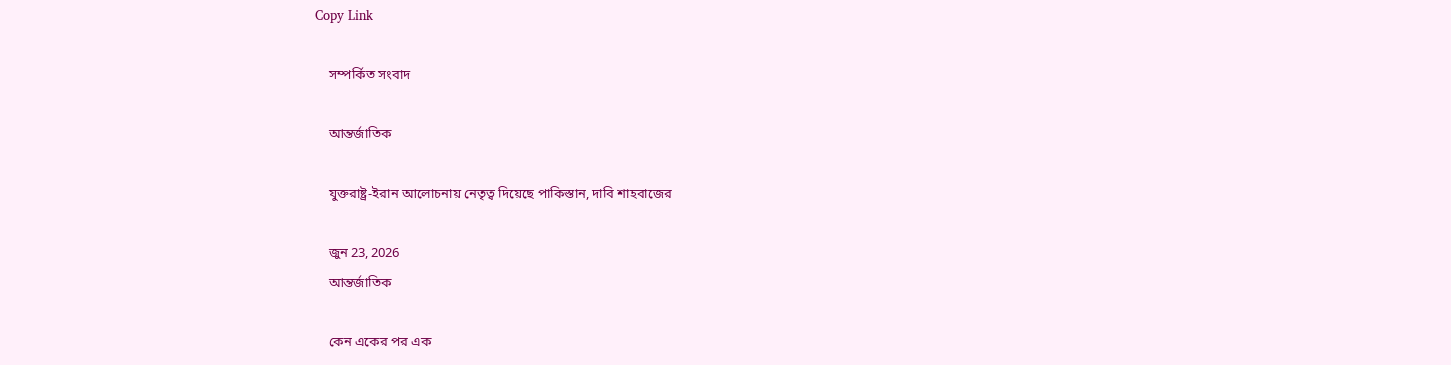Copy Link

    সম্পর্কিত সংবাদ

    আন্তর্জাতিক

    যুক্তরাষ্ট্র-ইরান আলোচনায় নেতৃত্ব দিয়েছে পাকিস্তান, দাবি শাহবাজের

    জুন 23, 2026
    আন্তর্জাতিক

    কেন একের পর এক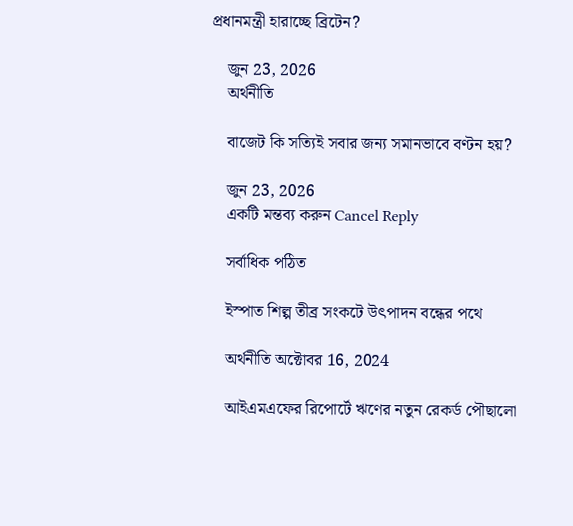প্রধানমন্ত্রী হারাচ্ছে ব্রিটেন?

    জুন 23, 2026
    অর্থনীতি

    বাজেট কি সত্যিই সবার জন্য সমানভাবে বণ্টন হয়?

    জুন 23, 2026
    একটি মন্তব্য করুন Cancel Reply

    সর্বাধিক পঠিত

    ইস্পাত শিল্প তীব্র সংকটে উৎপাদন বন্ধের পথে

    অর্থনীতি অক্টোবর 16, 2024

    আইএমএফের রিপোর্টে ঋণের নতুন রেকর্ড পৌছালো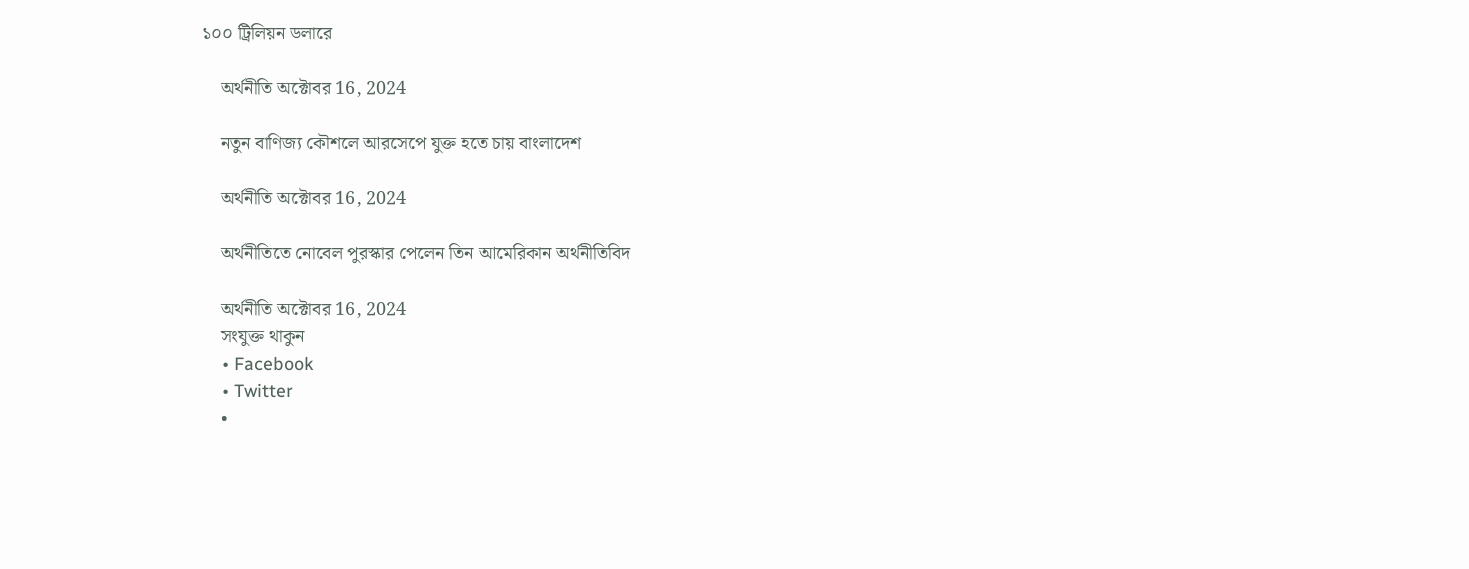১০০ ট্রিলিয়ন ডলারে

    অর্থনীতি অক্টোবর 16, 2024

    নতুন বাণিজ্য কৌশলে আরসেপে যুক্ত হতে চায় বাংলাদেশ

    অর্থনীতি অক্টোবর 16, 2024

    অর্থনীতিতে নোবেল পুরস্কার পেলেন তিন আমেরিকান অর্থনীতিবিদ

    অর্থনীতি অক্টোবর 16, 2024
    সংযুক্ত থাকুন
    • Facebook
    • Twitter
    •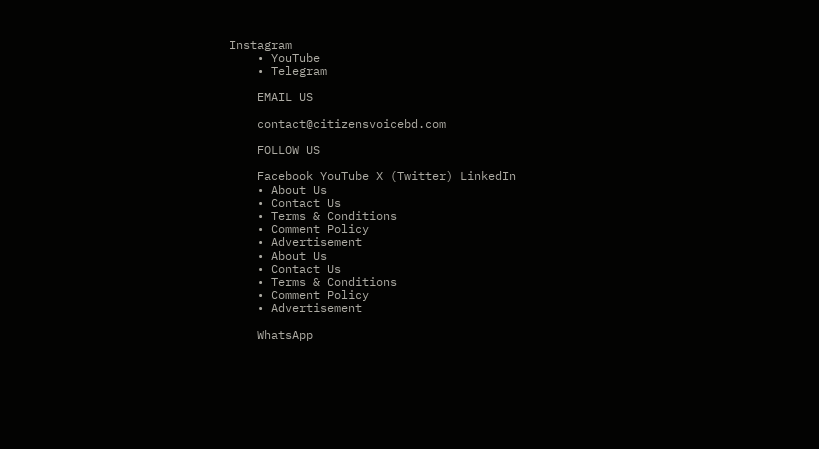Instagram
    • YouTube
    • Telegram

    EMAIL US

    contact@citizensvoicebd.com

    FOLLOW US

    Facebook YouTube X (Twitter) LinkedIn
    • About Us
    • Contact Us
    • Terms & Conditions
    • Comment Policy
    • Advertisement
    • About Us
    • Contact Us
    • Terms & Conditions
    • Comment Policy
    • Advertisement

    WhatsApp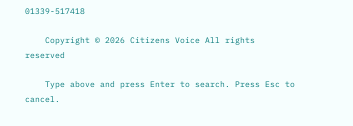01339-517418

    Copyright © 2026 Citizens Voice All rights reserved

    Type above and press Enter to search. Press Esc to cancel.